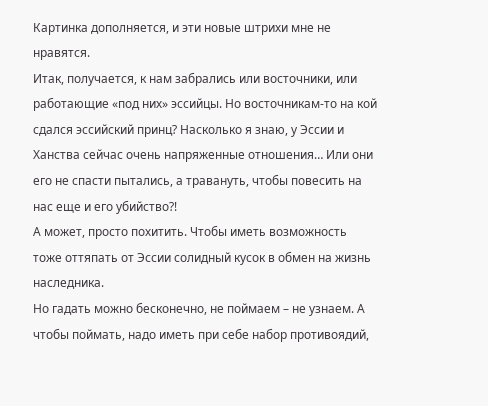Картинка дополняется, и эти новые штрихи мне не нравятся.
Итак, получается, к нам забрались или восточники, или работающие «под них» эссийцы. Но восточникам-то на кой сдался эссийский принц? Насколько я знаю, у Эссии и Ханства сейчас очень напряженные отношения… Или они его не спасти пытались, а травануть, чтобы повесить на нас еще и его убийство?!
А может, просто похитить. Чтобы иметь возможность тоже оттяпать от Эссии солидный кусок в обмен на жизнь наследника.
Но гадать можно бесконечно, не поймаем – не узнаем. А чтобы поймать, надо иметь при себе набор противоядий,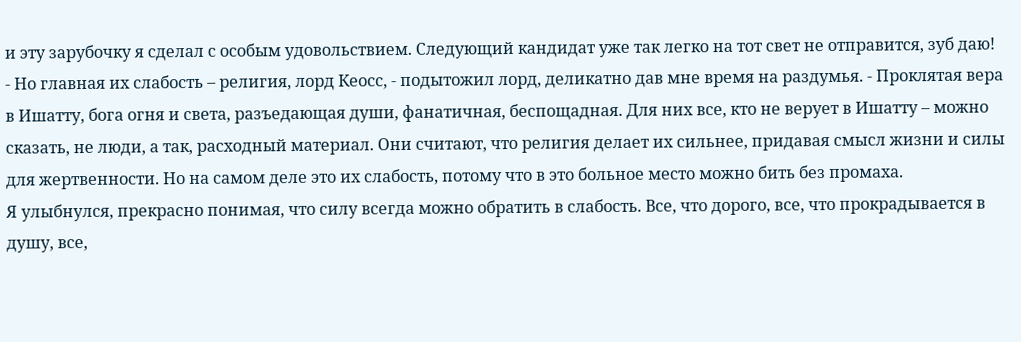и эту зарубочку я сделал с особым удовольствием. Следующий кандидат уже так легко на тот свет не отправится, зуб даю!
- Но главная их слабость – религия, лорд Кеосс, - подытожил лорд, деликатно дав мне время на раздумья. - Проклятая вера в Ишатту, бога огня и света, разъедающая души, фанатичная, беспощадная. Для них все, кто не верует в Ишатту – можно сказать, не люди, а так, расходный материал. Они считают, что религия делает их сильнее, придавая смысл жизни и силы для жертвенности. Но на самом деле это их слабость, потому что в это больное место можно бить без промаха.
Я улыбнулся, прекрасно понимая, что силу всегда можно обратить в слабость. Все, что дорого, все, что прокрадывается в душу, все,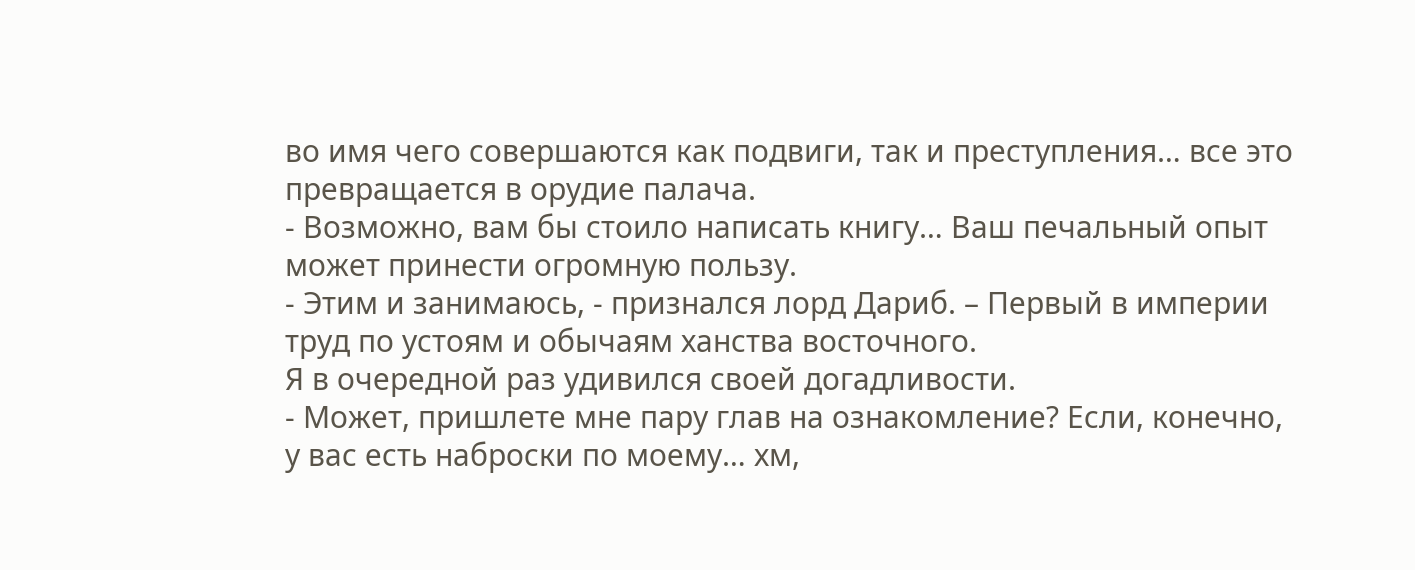во имя чего совершаются как подвиги, так и преступления… все это превращается в орудие палача.
- Возможно, вам бы стоило написать книгу… Ваш печальный опыт может принести огромную пользу.
- Этим и занимаюсь, - признался лорд Дариб. – Первый в империи труд по устоям и обычаям ханства восточного.
Я в очередной раз удивился своей догадливости.
- Может, пришлете мне пару глав на ознакомление? Если, конечно, у вас есть наброски по моему… хм,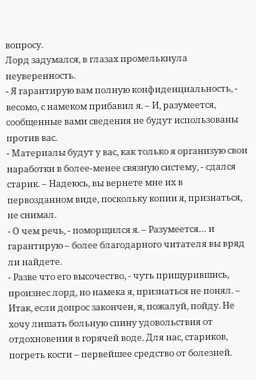вопросу.
Лорд задумался, в глазах промелькнула неуверенность.
- Я гарантирую вам полную конфиденциальность, - весомо, с намеком прибавил я. – И, разумеется, сообщенные вами сведения не будут использованы против вас.
- Материалы будут у вас, как только я организую свои наработки в более-менее связную систему, - сдался старик. – Надеюсь, вы вернете мне их в первозданном виде, поскольку копии я, признаться, не снимал.
- О чем речь, - поморщился я. – Разумеется… и гарантирую – более благодарного читателя вы вряд ли найдете.
- Разве что его высочество, - чуть прищурившись, произнес лорд, но намека я, признаться не понял. – Итак, если допрос закончен, я, пожалуй, пойду. Не хочу лишать больную спину удовольствия от отдохновения в горячей воде. Для нас, стариков, погреть кости – первейшее средство от болезней.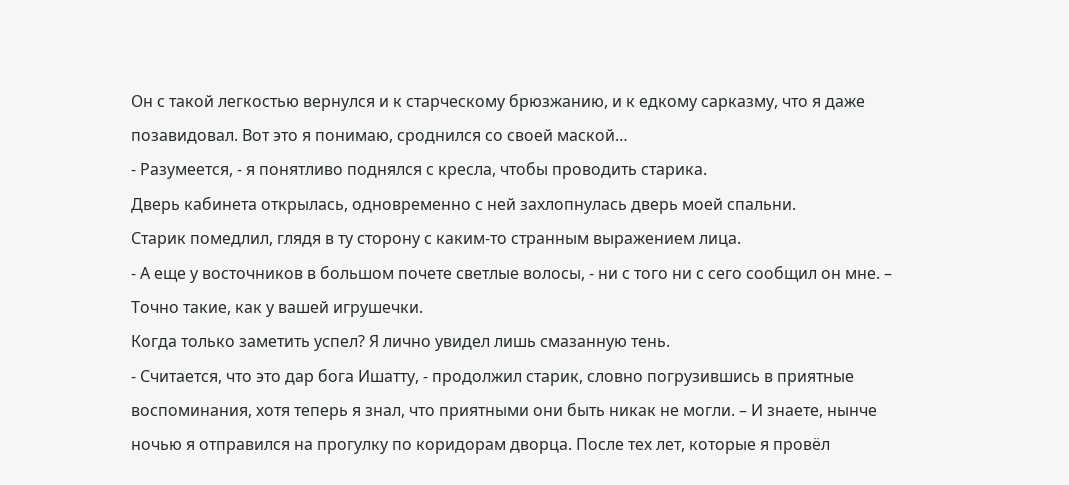Он с такой легкостью вернулся и к старческому брюзжанию, и к едкому сарказму, что я даже позавидовал. Вот это я понимаю, сроднился со своей маской…
- Разумеется, - я понятливо поднялся с кресла, чтобы проводить старика.
Дверь кабинета открылась, одновременно с ней захлопнулась дверь моей спальни.
Старик помедлил, глядя в ту сторону с каким-то странным выражением лица.
- А еще у восточников в большом почете светлые волосы, - ни с того ни с сего сообщил он мне. – Точно такие, как у вашей игрушечки.
Когда только заметить успел? Я лично увидел лишь смазанную тень.
- Считается, что это дар бога Ишатту, - продолжил старик, словно погрузившись в приятные воспоминания, хотя теперь я знал, что приятными они быть никак не могли. – И знаете, нынче ночью я отправился на прогулку по коридорам дворца. После тех лет, которые я провёл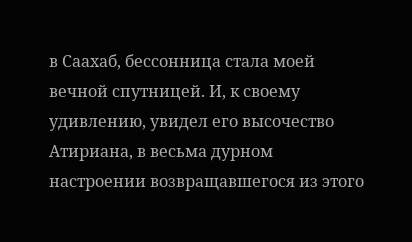в Саахаб, бессонница стала моей вечной спутницей. И, к своему удивлению, увидел его высочество Атириана, в весьма дурном настроении возвращавшегося из этого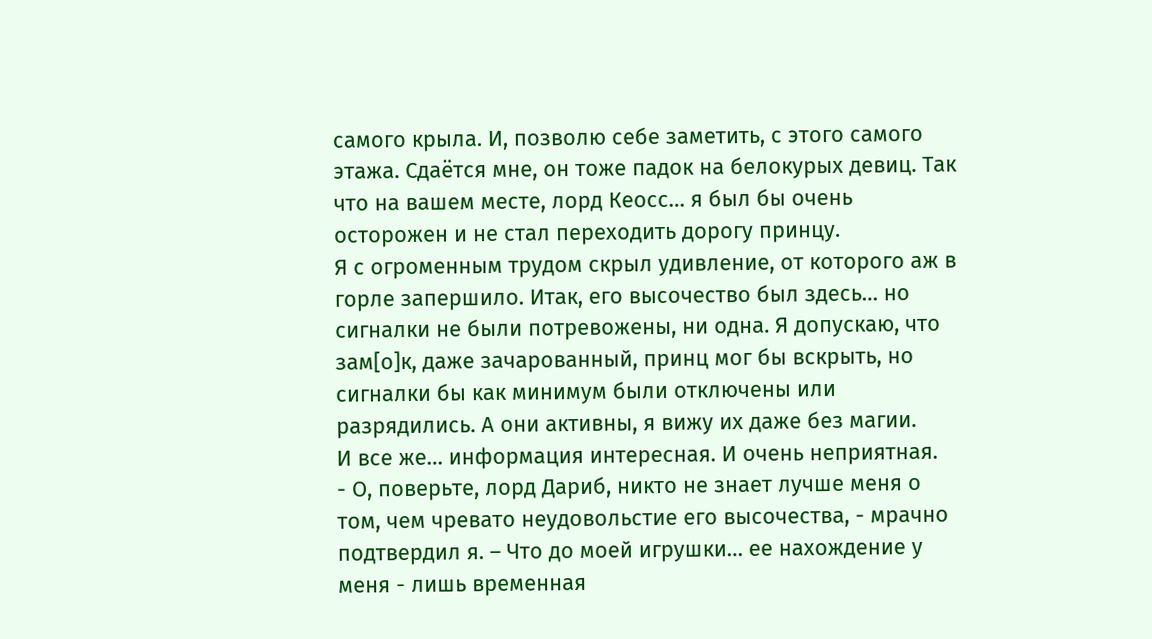самого крыла. И, позволю себе заметить, с этого самого этажа. Сдаётся мне, он тоже падок на белокурых девиц. Так что на вашем месте, лорд Кеосс… я был бы очень осторожен и не стал переходить дорогу принцу.
Я с огроменным трудом скрыл удивление, от которого аж в горле запершило. Итак, его высочество был здесь… но сигналки не были потревожены, ни одна. Я допускаю, что зам[о]к, даже зачарованный, принц мог бы вскрыть, но сигналки бы как минимум были отключены или разрядились. А они активны, я вижу их даже без магии.
И все же… информация интересная. И очень неприятная.
- О, поверьте, лорд Дариб, никто не знает лучше меня о том, чем чревато неудовольстие его высочества, - мрачно подтвердил я. – Что до моей игрушки… ее нахождение у меня - лишь временная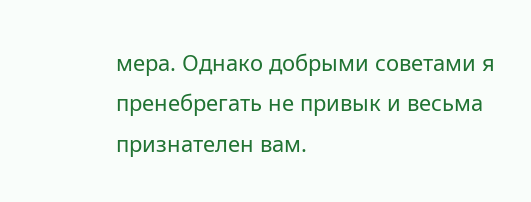мера. Однако добрыми советами я пренебрегать не привык и весьма признателен вам.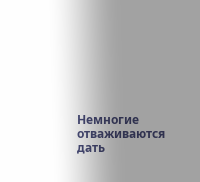Немногие отваживаются дать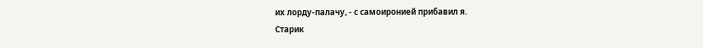их лорду-палачу, - с самоиронией прибавил я.
Старик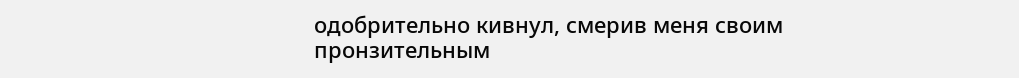одобрительно кивнул, смерив меня своим пронзительным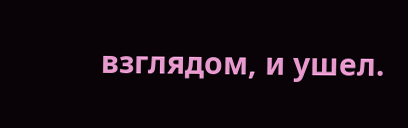взглядом, и ушел.